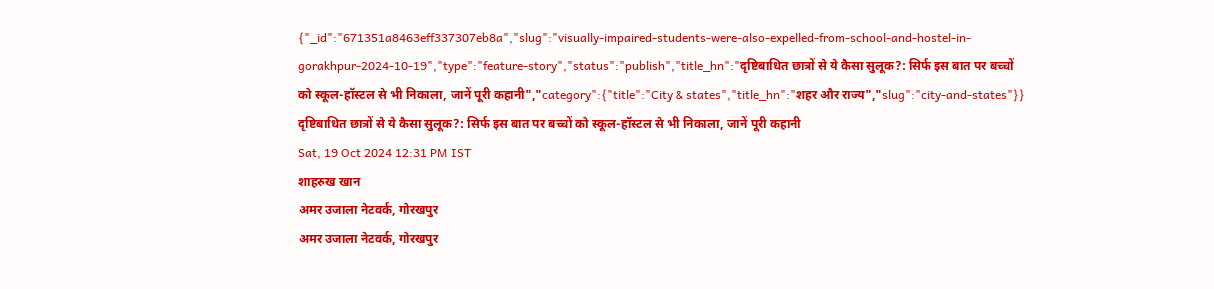{"_id":"671351a8463eff337307eb8a","slug":"visually-impaired-students-were-also-expelled-from-school-and-hostel-in-gorakhpur-2024-10-19","type":"feature-story","status":"publish","title_hn":"दृष्टिबाधित छात्रों से ये कैसा सुलूक?: सिर्फ इस बात पर बच्चों को स्कूल-हॉस्टल से भी निकाला, जानें पूरी कहानी","category":{"title":"City & states","title_hn":"शहर और राज्य","slug":"city-and-states"}}
दृष्टिबाधित छात्रों से ये कैसा सुलूक?: सिर्फ इस बात पर बच्चों को स्कूल-हॉस्टल से भी निकाला, जानें पूरी कहानी
Sat, 19 Oct 2024 12:31 PM IST
शाहरुख खान
अमर उजाला नेटवर्क, गोरखपुर
अमर उजाला नेटवर्क, गोरखपुर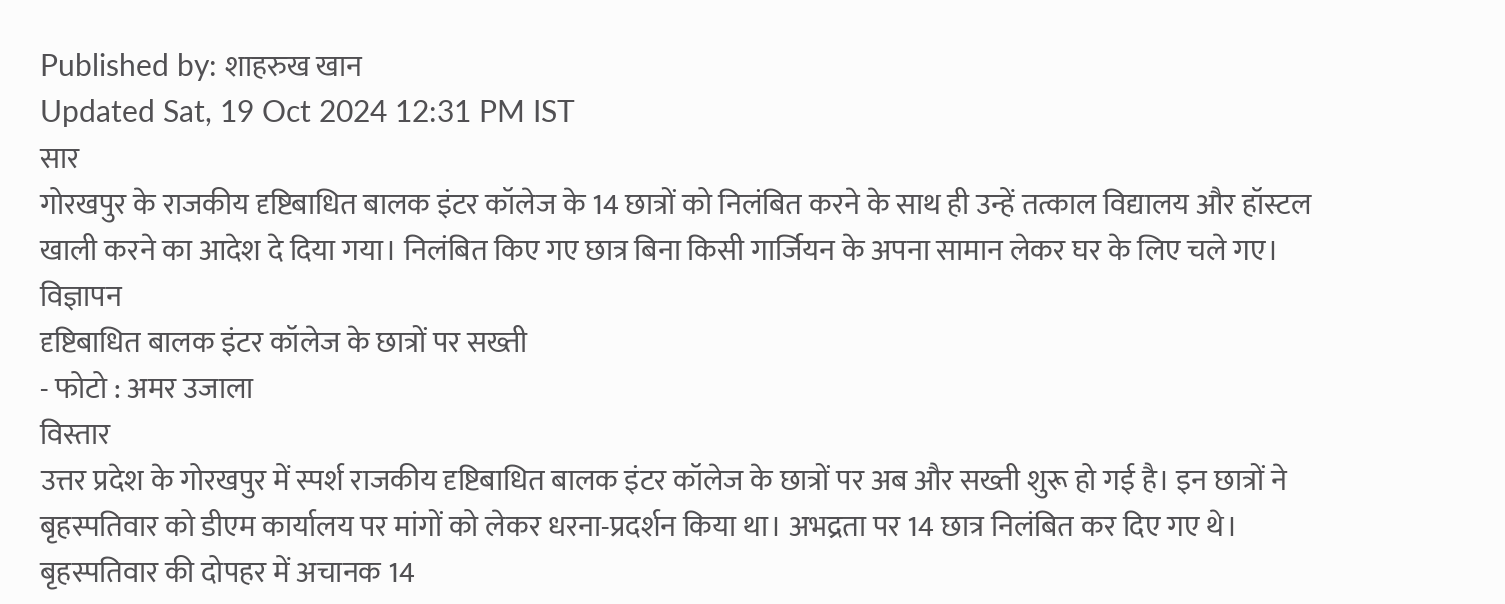Published by: शाहरुख खान
Updated Sat, 19 Oct 2024 12:31 PM IST
सार
गोरखपुर के राजकीय दृष्टिबाधित बालक इंटर कॉलेज के 14 छात्रों को निलंबित करने के साथ ही उन्हें तत्काल विद्यालय और हॉस्टल खाली करने का आदेश दे दिया गया। निलंबित किए गए छात्र बिना किसी गार्जियन के अपना सामान लेकर घर के लिए चले गए।
विज्ञापन
दृष्टिबाधित बालक इंटर कॉलेज के छात्रों पर सख्ती
- फोटो : अमर उजाला
विस्तार
उत्तर प्रदेश के गोरखपुर में स्पर्श राजकीय दृष्टिबाधित बालक इंटर कॉलेज के छात्रों पर अब और सख्ती शुरू हो गई है। इन छात्रों ने बृहस्पतिवार को डीएम कार्यालय पर मांगों को लेकर धरना-प्रदर्शन किया था। अभद्रता पर 14 छात्र निलंबित कर दिए गए थे।
बृहस्पतिवार की दोपहर में अचानक 14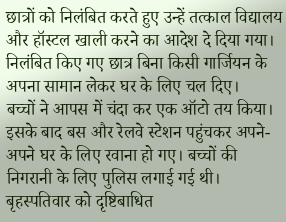छात्रों को निलंबित करते हुए उन्हें तत्काल विद्यालय और हॉस्टल खाली करने का आदेश दे दिया गया। निलंबित किए गए छात्र बिना किसी गार्जियन के अपना सामान लेकर घर के लिए चल दिए।
बच्चों ने आपस में चंदा कर एक ऑटो तय किया। इसके बाद बस और रेलवे स्टेशन पहुंचकर अपने-अपने घर के लिए रवाना हो गए। बच्चों की निगरानी के लिए पुलिस लगाई गई थी। बृहस्पतिवार को दृष्टिबाधित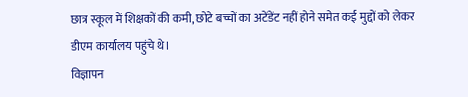छात्र स्कूल में शिक्षकों की कमी, छोटे बच्चों का अटेंडेंट नहीं होने समेत कई मुद्दों को लेकर डीएम कार्यालय पहुंचे थे।
विज्ञापन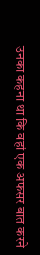उनका कहना था कि वहां एक अफसर बात करने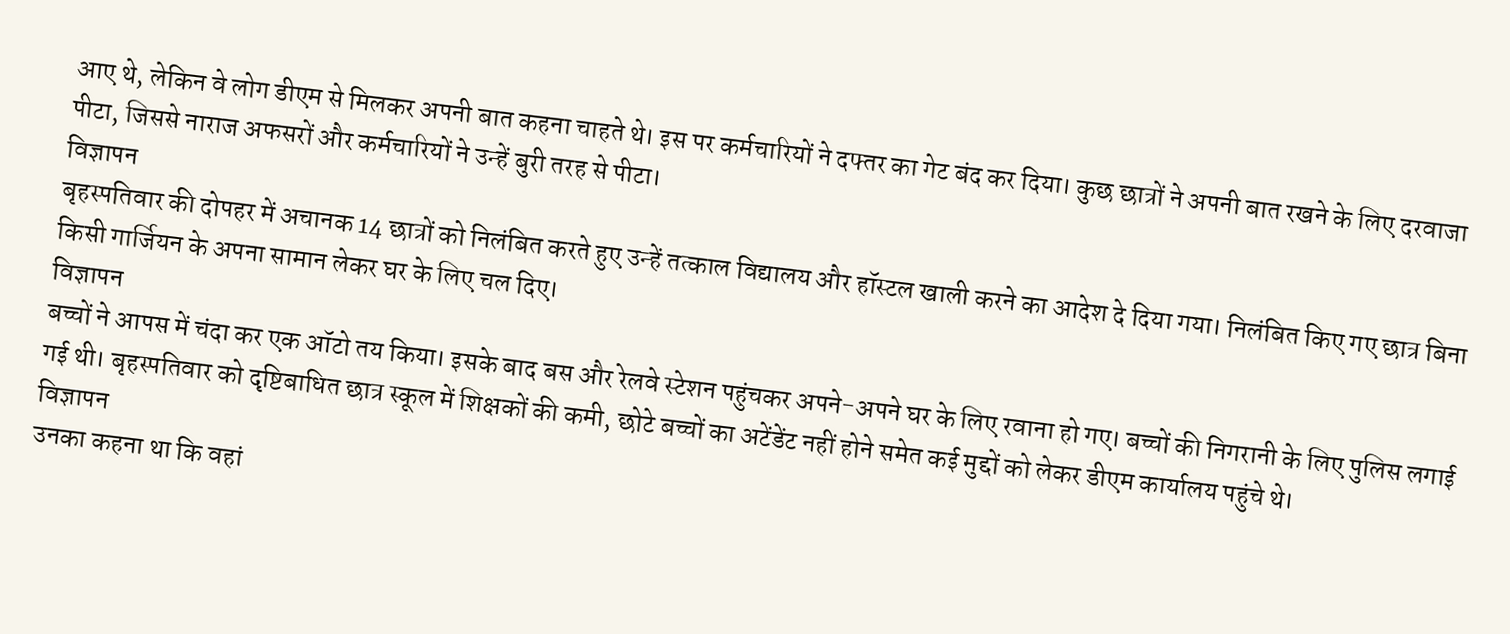आए थे, लेकिन वे लोग डीएम से मिलकर अपनी बात कहना चाहते थे। इस पर कर्मचारियों ने दफ्तर का गेट बंद कर दिया। कुछ छात्रों ने अपनी बात रखने के लिए दरवाजा पीटा, जिससे नाराज अफसरों और कर्मचारियों ने उन्हें बुरी तरह से पीटा।
विज्ञापन
बृहस्पतिवार की दोपहर में अचानक 14 छात्रों को निलंबित करते हुए उन्हें तत्काल विद्यालय और हॉस्टल खाली करने का आदेश दे दिया गया। निलंबित किए गए छात्र बिना किसी गार्जियन के अपना सामान लेकर घर के लिए चल दिए।
विज्ञापन
बच्चों ने आपस में चंदा कर एक ऑटो तय किया। इसके बाद बस और रेलवे स्टेशन पहुंचकर अपने-अपने घर के लिए रवाना हो गए। बच्चों की निगरानी के लिए पुलिस लगाई गई थी। बृहस्पतिवार को दृष्टिबाधित छात्र स्कूल में शिक्षकों की कमी, छोटे बच्चों का अटेंडेंट नहीं होने समेत कई मुद्दों को लेकर डीएम कार्यालय पहुंचे थे।
विज्ञापन
उनका कहना था कि वहां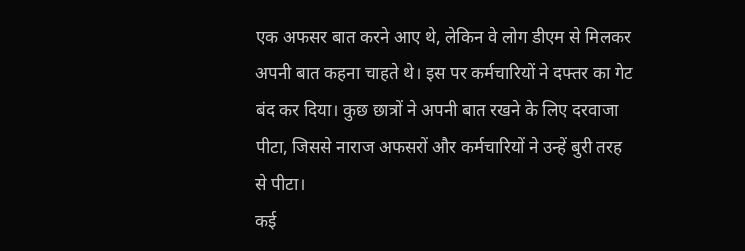एक अफसर बात करने आए थे, लेकिन वे लोग डीएम से मिलकर अपनी बात कहना चाहते थे। इस पर कर्मचारियों ने दफ्तर का गेट बंद कर दिया। कुछ छात्रों ने अपनी बात रखने के लिए दरवाजा पीटा, जिससे नाराज अफसरों और कर्मचारियों ने उन्हें बुरी तरह से पीटा।
कई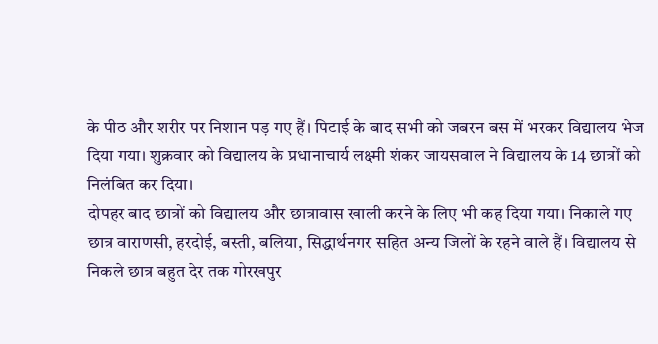के पीठ और शरीर पर निशान पड़ गए हैं। पिटाई के बाद सभी को जबरन बस में भरकर विद्यालय भेज दिया गया। शुक्रवार को विद्यालय के प्रधानाचार्य लक्ष्मी शंकर जायसवाल ने विद्यालय के 14 छात्रों को निलंबित कर दिया।
दोपहर बाद छात्रों को विद्यालय और छात्रावास खाली करने के लिए भी कह दिया गया। निकाले गए छात्र वाराणसी, हरदोई, बस्ती, बलिया, सिद्धार्थनगर सहित अन्य जिलों के रहने वाले हैं। विद्यालय से निकले छात्र बहुत देर तक गोरखपुर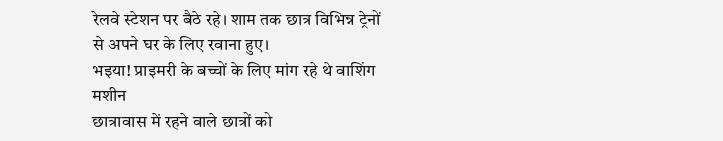रेलवे स्टेशन पर बैठे रहे। शाम तक छात्र विभिन्न ट्रेनों से अपने घर के लिए रवाना हुए।
भइया! प्राइमरी के बच्चों के लिए मांग रहे थे वाशिंग मशीन
छात्रावास में रहने वाले छात्रों को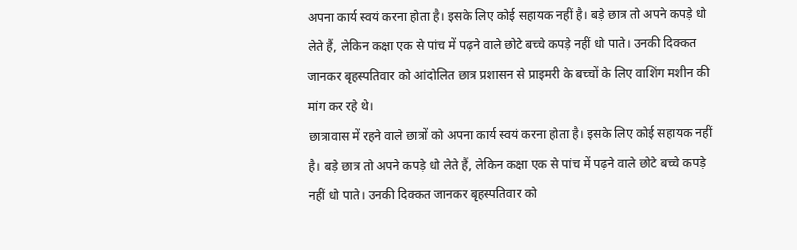अपना कार्य स्वयं करना होता है। इसके लिए कोई सहायक नहीं है। बड़े छात्र तो अपने कपड़े धो लेते हैं, लेकिन कक्षा एक से पांच में पढ़ने वाले छोटे बच्चे कपड़े नहीं धो पाते। उनकी दिक्कत जानकर बृहस्पतिवार को आंदोलित छात्र प्रशासन से प्राइमरी के बच्चों के लिए वाशिंग मशीन की मांग कर रहे थे।
छात्रावास में रहने वाले छात्रों को अपना कार्य स्वयं करना होता है। इसके लिए कोई सहायक नहीं है। बड़े छात्र तो अपने कपड़े धो लेते हैं, लेकिन कक्षा एक से पांच में पढ़ने वाले छोटे बच्चे कपड़े नहीं धो पाते। उनकी दिक्कत जानकर बृहस्पतिवार को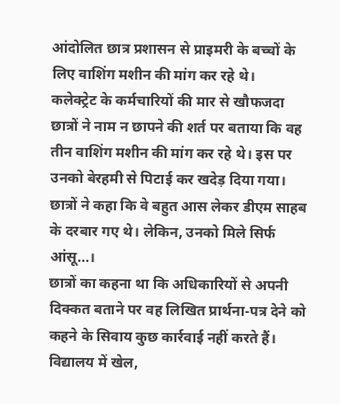आंदोलित छात्र प्रशासन से प्राइमरी के बच्चों के लिए वाशिंग मशीन की मांग कर रहे थे।
कलेक्ट्रेट के कर्मचारियों की मार से खौफजदा छात्रों ने नाम न छापने की शर्त पर बताया कि वह तीन वाशिंग मशीन की मांग कर रहे थे। इस पर उनको बेरहमी से पिटाई कर खदेड़ दिया गया। छात्रों ने कहा कि वे बहुत आस लेकर डीएम साहब के दरबार गए थे। लेकिन, उनको मिले सिर्फ आंसू...।
छात्रों का कहना था कि अधिकारियों से अपनी दिक्कत बताने पर वह लिखित प्रार्थना-पत्र देने को कहने के सिवाय कुछ कार्रवाई नहीं करते हैं। विद्यालय में खेल,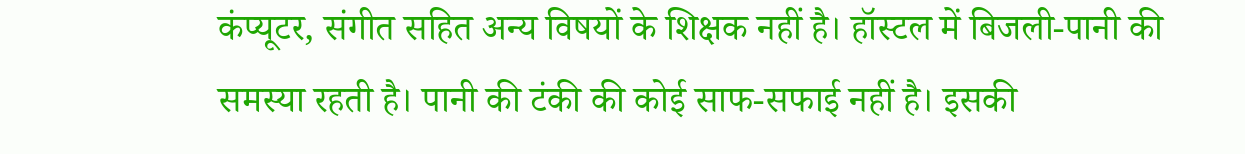कंप्यूटर, संगीत सहित अन्य विषयों के शिक्षक नहीं है। हॉस्टल में बिजली-पानी की समस्या रहती है। पानी की टंकी की कोई साफ-सफाई नहीं है। इसकी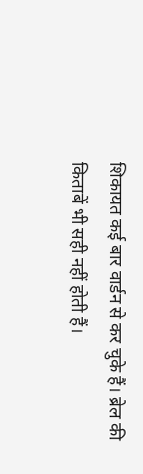शिकायत कई बार वार्डन से कर चुके हैं। ब्रेल की किताबें भी सही नहीं होती हैं।